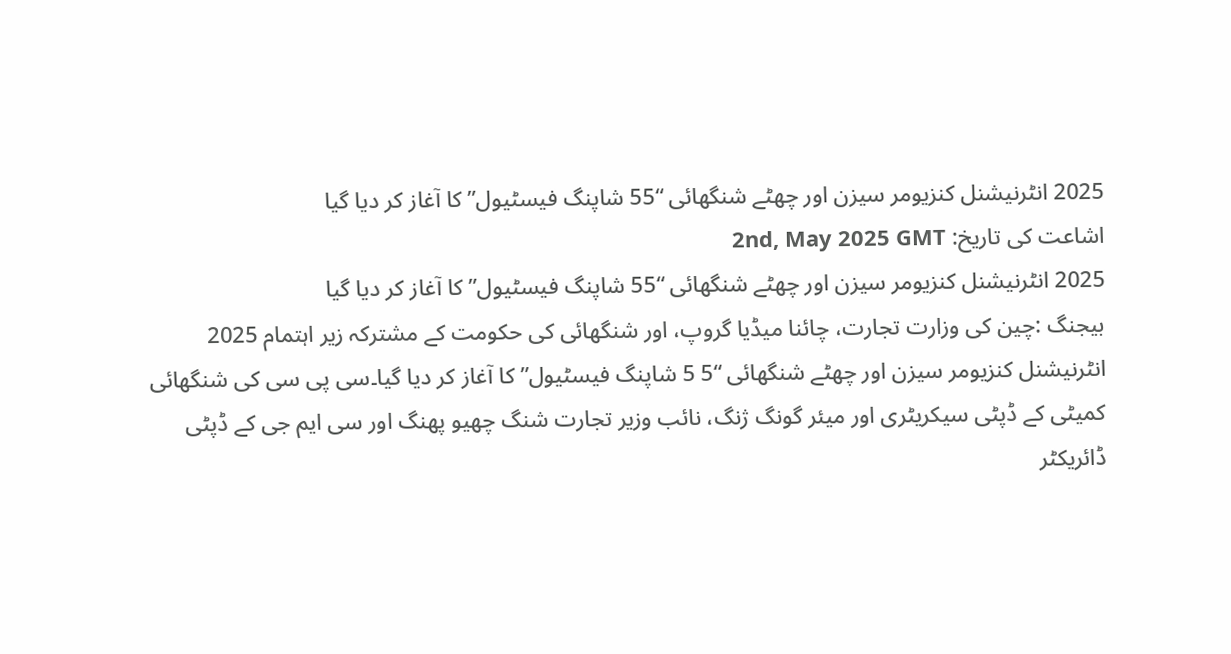2025 انٹرنیشنل کنزیومر سیزن اور چھٹے شنگھائی “55 شاپنگ فیسٹیول” کا آغاز کر دیا گیا
اشاعت کی تاریخ: 2nd, May 2025 GMT
2025 انٹرنیشنل کنزیومر سیزن اور چھٹے شنگھائی “55 شاپنگ فیسٹیول” کا آغاز کر دیا گیا
بیجنگ :چین کی وزارت تجارت، چائنا میڈیا گروپ، اور شنگھائی کی حکومت کے مشترکہ زیر اہتمام 2025 انٹرنیشنل کنزیومر سیزن اور چھٹے شنگھائی “5 5 شاپنگ فیسٹیول” کا آغاز کر دیا گیا۔سی پی سی کی شنگھائی کمیٹی کے ڈپٹی سیکریٹری اور میئر گونگ ژنگ، نائب وزیر تجارت شنگ چھیو پھنگ اور سی ایم جی کے ڈپٹی ڈائریکٹر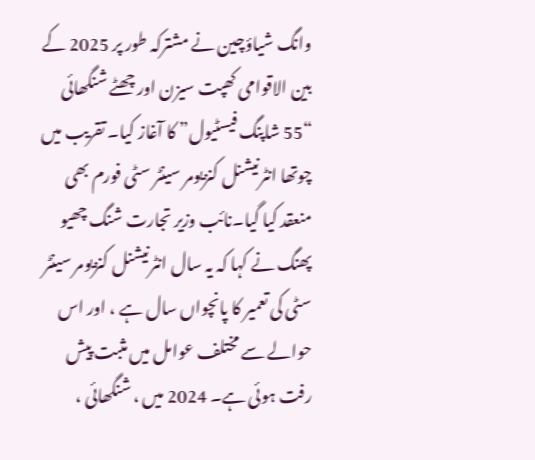وانگ شیاؤچین نے مشترکہ طور پر 2025 کے بین الاقوامی کھپت سیزن اور چھٹے شنگھائی “55 شاپنگ فیسٹیول” کا آغاز کیا۔ تقریب میں چوتھا انٹرنیشنل کنزیومر سینٹر سٹی فورم بھی منعقد کیا گیا۔نائب وزیر تجارت شنگ چھیو پھنگ نے کہا کہ یہ سال انٹرنیشنل کنزیومر سینٹر سٹی کی تعمیر کا پانچواں سال ہے ، اور اس حوالے سے مختلف عوامل میں مثبت پیش رفت ہوئی ہے۔ 2024 میں ، شنگھائی ،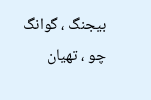بیجنگ ، گوانگ چو ، تھیان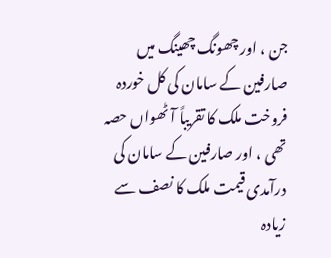جن ، اور چھونگ چھینگ میں صارفین کے سامان کی کل خوردہ فروخت ملک کا تقریباً آٹھواں حصہ تھی ، اور صارفین کے سامان کی درآمدی قیمت ملک کا نصف سے زیادہ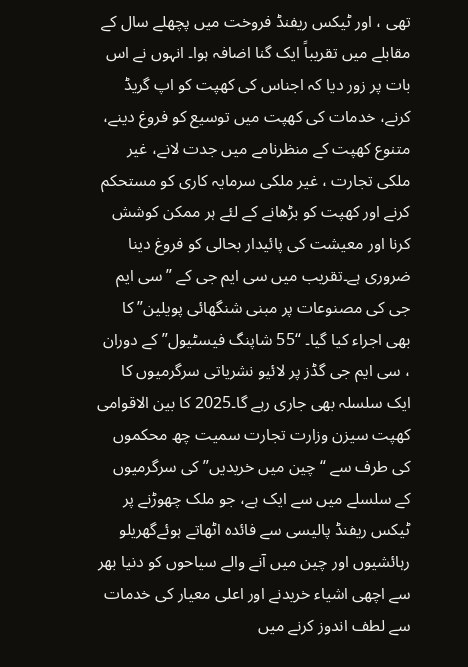تھی ، اور ٹیکس ریفنڈ فروخت میں پچھلے سال کے مقابلے میں تقریباً ایک گنا اضافہ ہوا۔ انہوں نے اس بات پر زور دیا کہ اجناس کی کھپت کو اپ گریڈ کرنے، خدمات کی کھپت میں توسیع کو فروغ دینے، متنوع کھپت کے منظرنامے میں جدت لانے، غیر ملکی تجارت ، غیر ملکی سرمایہ کاری کو مستحکم کرنے اور کھپت کو بڑھانے کے لئے ہر ممکن کوشش کرنا اور معیشت کی پائیدار بحالی کو فروغ دینا ضروری ہے۔تقریب میں سی ایم جی کے ” سی ایم جی کی مصنوعات پر مبنی شنگھائی پویلین” کا بھی اجراء کیا گیا۔ “55 شاپنگ فیسٹیول” کے دوران ، سی ایم جی گڈز پر لائیو نشریاتی سرگرمیوں کا ایک سلسلہ بھی جاری رہے گا۔2025 کا بین الاقوامی کھپت سیزن وزارت تجارت سمیت چھ محکموں کی طرف سے “چین میں خریدیں” کی سرگرمیوں کے سلسلے میں سے ایک ہے، جو ملک چھوڑنے پر ٹیکس ریفنڈ پالیسی سے فائدہ اٹھاتے ہوئےگھریلو رہائشیوں اور چین میں آنے والے سیاحوں کو دنیا بھر سے اچھی اشیاء خریدنے اور اعلی معیار کی خدمات سے لطف اندوز کرنے میں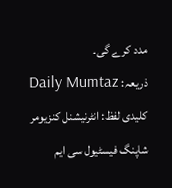مدد کرے گی۔
ذریعہ: Daily Mumtaz
کلیدی لفظ: انٹرنیشنل کنزیومر شاپنگ فیسٹیول سی ایم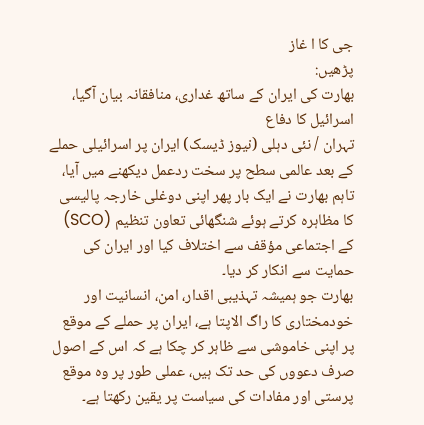جی کا ا غاز
پڑھیں:
بھارت کی ایران کے ساتھ غداری، منافقانہ بیان آگیا، اسرائیل کا دفاع
تہران / نئی دہلی (نیوز ڈیسک) ایران پر اسرائیلی حملے کے بعد عالمی سطح پر سخت ردعمل دیکھنے میں آیا، تاہم بھارت نے ایک بار پھر اپنی دوغلی خارجہ پالیسی کا مظاہرہ کرتے ہوئے شنگھائی تعاون تنظیم (SCO) کے اجتماعی مؤقف سے اختلاف کیا اور ایران کی حمایت سے انکار کر دیا۔
بھارت جو ہمیشہ تہذیبی اقدار، امن، انسانیت اور خودمختاری کا راگ الاپتا ہے، ایران پر حملے کے موقع پر اپنی خاموشی سے ظاہر کر چکا ہے کہ اس کے اصول صرف دعووں کی حد تک ہیں، عملی طور پر وہ موقع پرستی اور مفادات کی سیاست پر یقین رکھتا ہے۔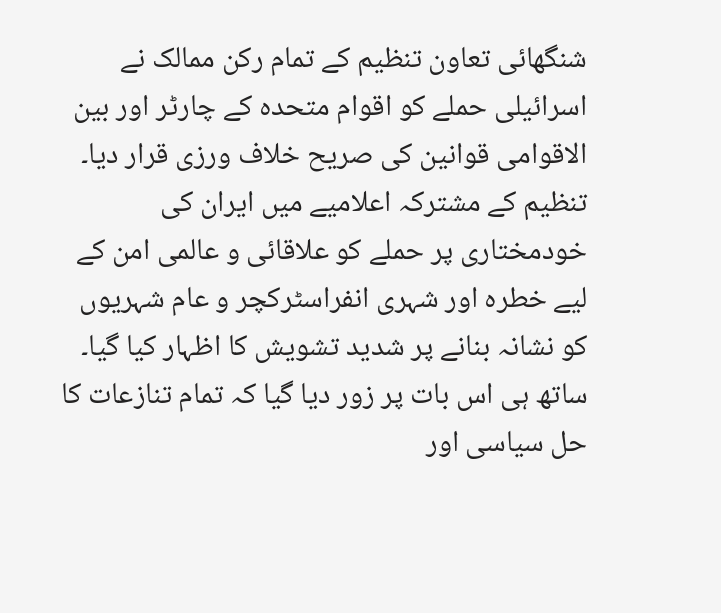شنگھائی تعاون تنظیم کے تمام رکن ممالک نے اسرائیلی حملے کو اقوام متحدہ کے چارٹر اور بین الاقوامی قوانین کی صریح خلاف ورزی قرار دیا۔ تنظیم کے مشترکہ اعلامیے میں ایران کی خودمختاری پر حملے کو علاقائی و عالمی امن کے لیے خطرہ اور شہری انفراسٹرکچر و عام شہریوں کو نشانہ بنانے پر شدید تشویش کا اظہار کیا گیا۔ ساتھ ہی اس بات پر زور دیا گیا کہ تمام تنازعات کا حل سیاسی اور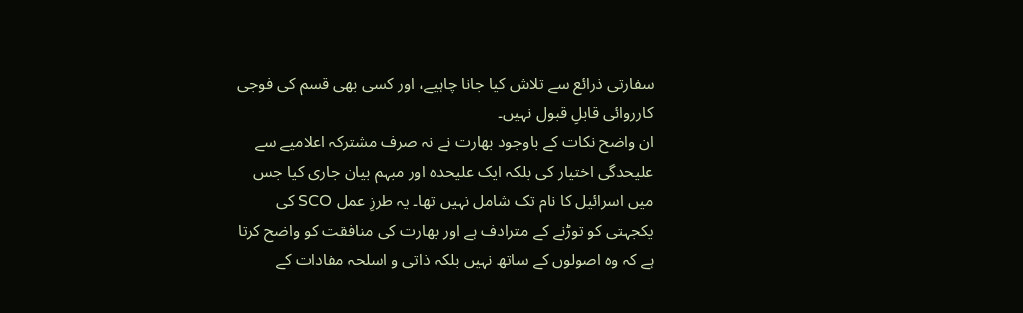سفارتی ذرائع سے تلاش کیا جانا چاہیے، اور کسی بھی قسم کی فوجی کارروائی قابلِ قبول نہیں۔
ان واضح نکات کے باوجود بھارت نے نہ صرف مشترکہ اعلامیے سے علیحدگی اختیار کی بلکہ ایک علیحدہ اور مبہم بیان جاری کیا جس میں اسرائیل کا نام تک شامل نہیں تھا۔ یہ طرزِ عمل SCO کی یکجہتی کو توڑنے کے مترادف ہے اور بھارت کی منافقت کو واضح کرتا ہے کہ وہ اصولوں کے ساتھ نہیں بلکہ ذاتی و اسلحہ مفادات کے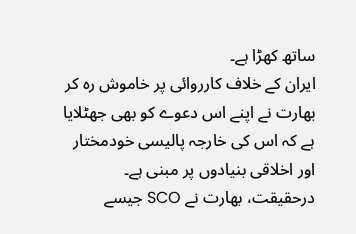ساتھ کھڑا ہے۔
ایران کے خلاف کارروائی پر خاموش رہ کر بھارت نے اپنے اس دعوے کو بھی جھٹلایا ہے کہ اس کی خارجہ پالیسی خودمختار اور اخلاقی بنیادوں پر مبنی ہے۔ درحقیقت، بھارت نے SCO جیسے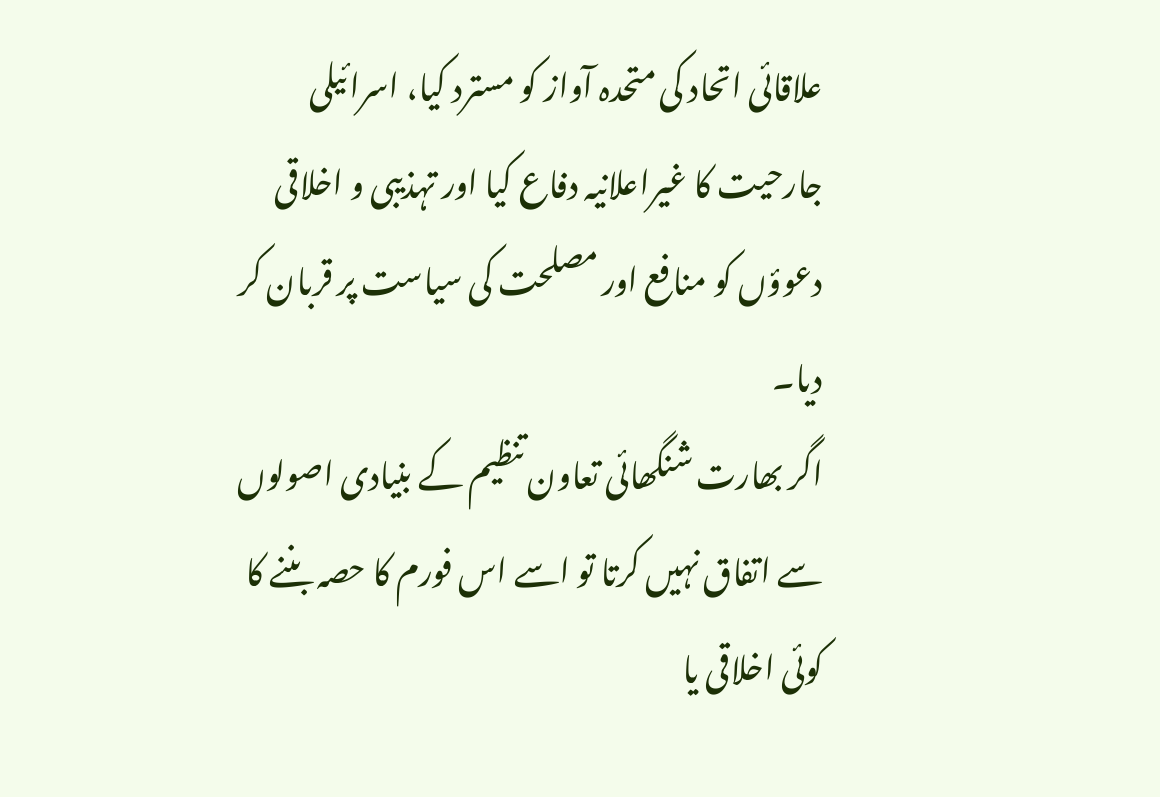علاقائی اتحاد کی متحدہ آواز کو مسترد کیا، اسرائیلی جارحیت کا غیراعلانیہ دفاع کیا اور تہذیبی و اخلاقی دعوؤں کو منافع اور مصلحت کی سیاست پر قربان کر دیا۔
اگر بھارت شنگھائی تعاون تنظیم کے بنیادی اصولوں سے اتفاق نہیں کرتا تو اسے اس فورم کا حصہ بننے کا کوئی اخلاقی یا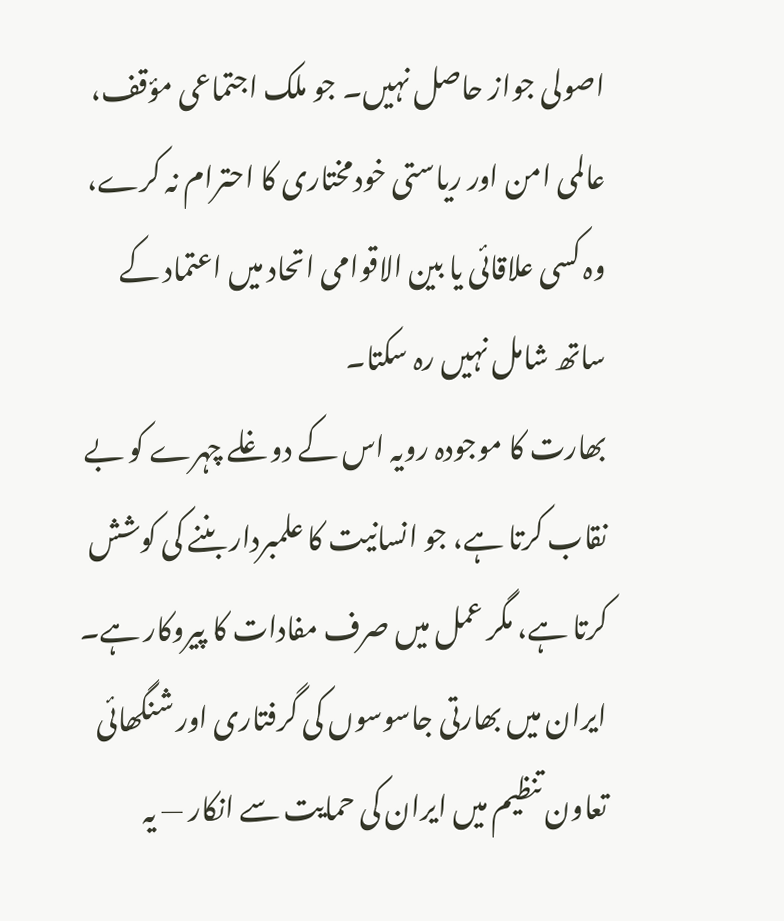اصولی جواز حاصل نہیں۔ جو ملک اجتماعی مؤقف، عالمی امن اور ریاستی خودمختاری کا احترام نہ کرے، وہ کسی علاقائی یا بین الاقوامی اتحاد میں اعتماد کے ساتھ شامل نہیں رہ سکتا۔
بھارت کا موجودہ رویہ اس کے دوغلے چہرے کو بے نقاب کرتا ہے، جو انسانیت کا علمبردار بننے کی کوشش کرتا ہے، مگر عمل میں صرف مفادات کا پیروکار ہے۔ ایران میں بھارتی جاسوسوں کی گرفتاری اور شنگھائی تعاون تنظیم میں ایران کی حمایت سے انکار — یہ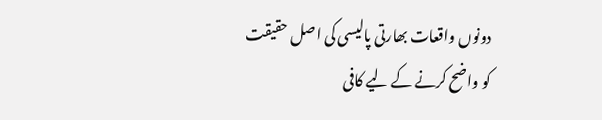دونوں واقعات بھارتی پالیسی کی اصل حقیقت کو واضح کرنے کے لیے کافی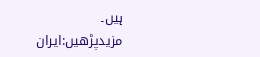ہیں۔
مزیدپڑھیں:ایران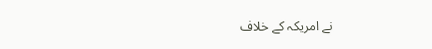نے امریکہ کے خلاف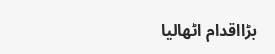بڑااقدام اٹھالیا